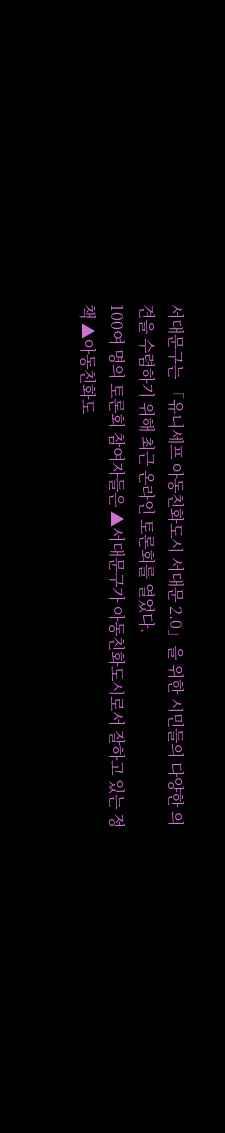서대문구는 「유니세프 아동친화도시 서대문 2.0」을 위한 시민들의 다양한 의견을 수렴하기 위해 최근 온라인 토론회를 열었다.
100여 명의 토론회 참여자들은 ▲서대문구가 아동친화도시로서 잘하고 있는 정책 ▲아동친화도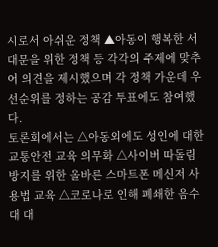시로서 아쉬운 정책 ▲아동이 행복한 서대문을 위한 정책 등 각각의 주제에 맞추어 의견을 제시했으며 각 정책 가운데 우선순위를 정하는 공감 투표에도 참여했다.
토론회에서는 △아동외에도 성인에 대한 교통안전 교육 의무화 △사이버 따돌림 방지를 위한 올바른 스마트폰 메신저 사용법 교육 △코로나로 인해 폐쇄한 음수대 대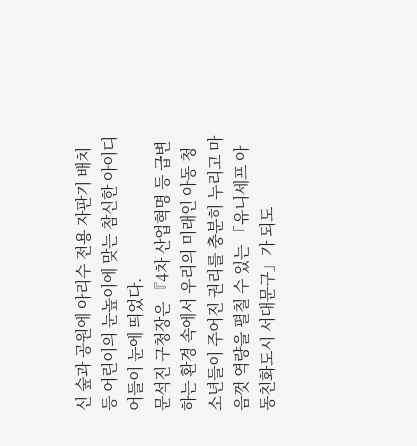신 숲과 공원에 아리수 전용 자판기 배치 등 어린이의 눈높이에 맞는 참신한 아이디어들이 눈에 띄었다.
문석진 구청장은 『4차 산업혁명 등 급변하는 환경 속에서 우리의 미래인 아동 청소년들이 주어진 권리를 충분히 누리고 마음껏 역량을 펼칠 수 있는 「유니세프 아동친화도시 서대문구」가 되도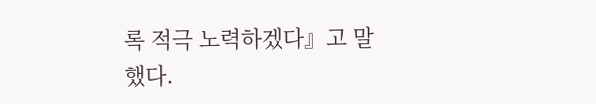록 적극 노력하겠다』고 말했다.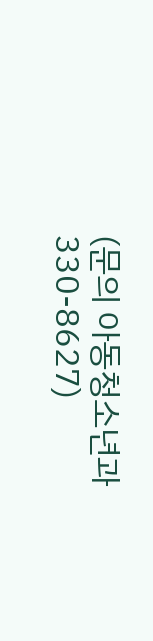(문의 아동청소년과
330-8627)